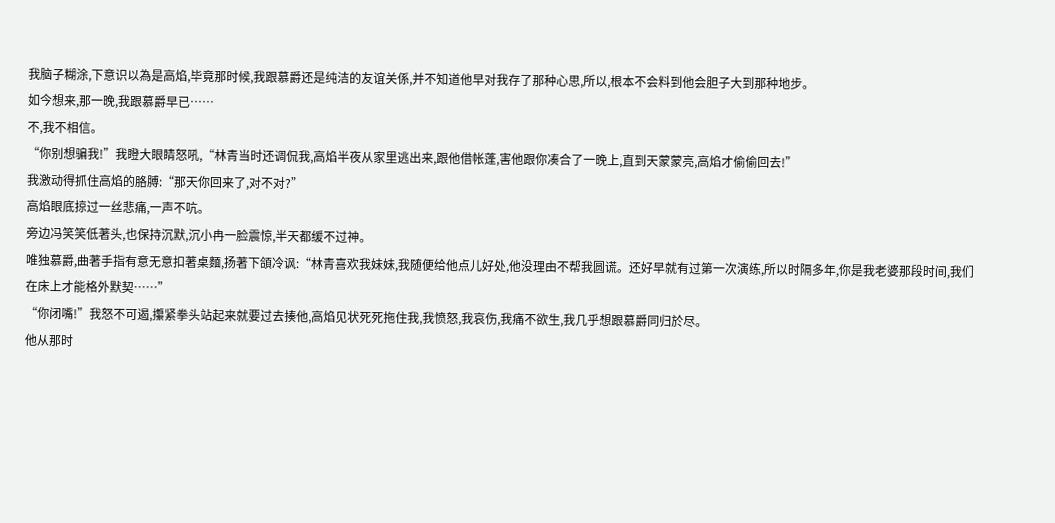我脑子糊涂,下意识以為是高焰,毕竟那时候,我跟慕爵还是纯洁的友谊关係,并不知道他早对我存了那种心思,所以,根本不会料到他会胆子大到那种地步。
如今想来,那一晚,我跟慕爵早已……
不,我不相信。
“你别想骗我!”我瞪大眼睛怒吼,“林青当时还调侃我,高焰半夜从家里逃出来,跟他借帐蓬,害他跟你凑合了一晚上,直到天蒙蒙亮,高焰才偷偷回去!”
我激动得抓住高焰的胳膊:“那天你回来了,对不对?”
高焰眼底掠过一丝悲痛,一声不吭。
旁边冯笑笑低著头,也保持沉默,沉小冉一脸震惊,半天都缓不过神。
唯独慕爵,曲著手指有意无意扣著桌麵,扬著下頜冷讽:“林青喜欢我妹妹,我随便给他点儿好处,他没理由不帮我圆谎。还好早就有过第一次演练,所以时隔多年,你是我老婆那段时间,我们在床上才能格外默契……”
“你闭嘴!”我怒不可遏,攥紧拳头站起来就要过去揍他,高焰见状死死拖住我,我愤怒,我哀伤,我痛不欲生,我几乎想跟慕爵同归於尽。
他从那时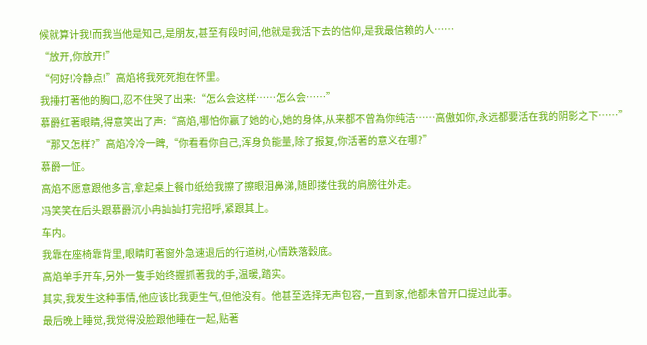候就算计我!而我当他是知己,是朋友,甚至有段时间,他就是我活下去的信仰,是我最信赖的人……
“放开,你放开!”
“何好!冷静点!”高焰将我死死抱在怀里。
我捶打著他的胸口,忍不住哭了出来:“怎么会这样……怎么会……”
慕爵红著眼睛,得意笑出了声:“高焰,哪怕你赢了她的心,她的身体,从来都不曾為你纯洁……高傲如你,永远都要活在我的阴影之下……”
“那又怎样?”高焰冷冷一睥,“你看看你自己,浑身负能量,除了报复,你活著的意义在哪?”
慕爵一怔。
高焰不愿意跟他多言,拿起桌上餐巾纸给我擦了擦眼泪鼻涕,随即搂住我的肩膀往外走。
冯笑笑在后头跟慕爵沉小冉訕訕打完招呼,紧跟其上。
车内。
我靠在座椅靠背里,眼睛盯著窗外急速退后的行道树,心情跌落穀底。
高焰单手开车,另外一隻手始终握抓著我的手,温暖,踏实。
其实,我发生这种事情,他应该比我更生气,但他没有。他甚至选择无声包容,一直到家,他都未曾开口提过此事。
最后晚上睡觉,我觉得没脸跟他睡在一起,贴著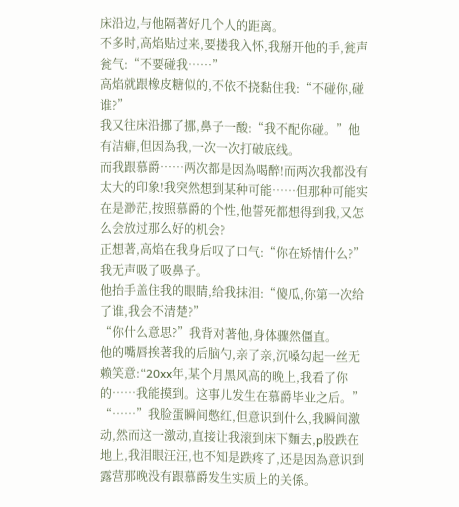床沿边,与他隔著好几个人的距离。
不多时,高焰贴过来,要搂我入怀,我掰开他的手,瓮声瓮气:“不要碰我……”
高焰就跟橡皮糖似的,不依不挠黏住我:“不碰你,碰谁?”
我又往床沿挪了挪,鼻子一酸:“我不配你碰。”他有洁癖,但因為我,一次一次打破底线。
而我跟慕爵……两次都是因為喝醉!而两次我都没有太大的印象!我突然想到某种可能……但那种可能实在是渺茫,按照慕爵的个性,他誓死都想得到我,又怎么会放过那么好的机会?
正想著,高焰在我身后叹了口气:“你在矫情什么?”
我无声吸了吸鼻子。
他抬手盖住我的眼睛,给我抹泪:“傻瓜,你第一次给了谁,我会不清楚?”
“你什么意思?”我背对著他,身体骤然僵直。
他的嘴唇挨著我的后脑勺,亲了亲,沉嗓勾起一丝无赖笑意:“20xx年,某个月黑风高的晚上,我看了你的……我能摸到。这事儿发生在慕爵毕业之后。”
“……”我脸蛋瞬间憋红,但意识到什么,我瞬间激动,然而这一激动,直接让我滚到床下麵去,p股跌在地上,我泪眼汪汪,也不知是跌疼了,还是因為意识到露营那晚没有跟慕爵发生实质上的关係。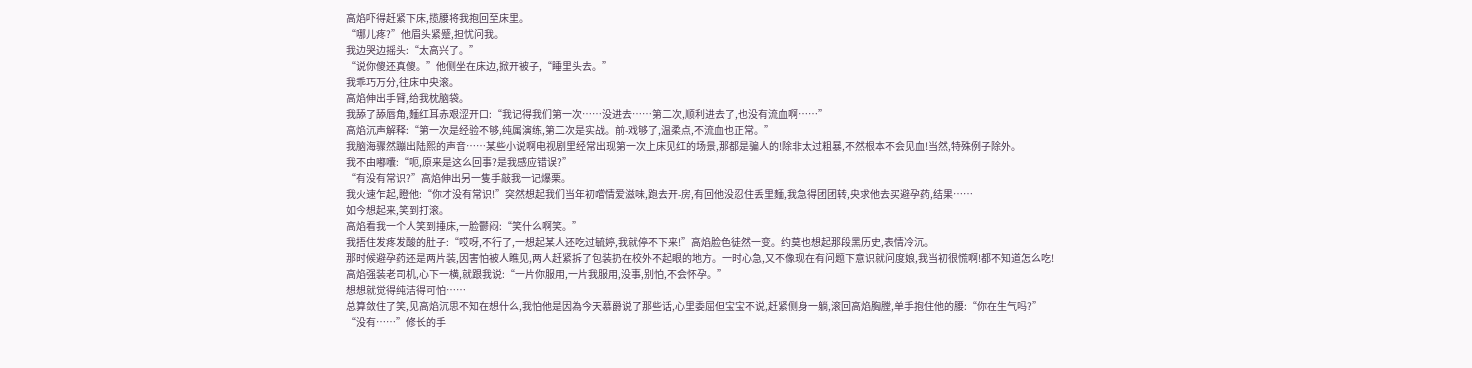高焰吓得赶紧下床,揽腰将我抱回至床里。
“哪儿疼?”他眉头紧蹙,担忧问我。
我边哭边摇头:“太高兴了。”
“说你傻还真傻。”他侧坐在床边,掀开被子,“睡里头去。”
我乖巧万分,往床中央滚。
高焰伸出手臂,给我枕脑袋。
我舔了舔唇角,麵红耳赤艰涩开口:“我记得我们第一次……没进去……第二次,顺利进去了,也没有流血啊……”
高焰沉声解释:“第一次是经验不够,纯属演练,第二次是实战。前-戏够了,温柔点,不流血也正常。”
我脑海骤然蹦出陆熙的声音……某些小说啊电视剧里经常出现第一次上床见红的场景,那都是骗人的!除非太过粗暴,不然根本不会见血!当然,特殊例子除外。
我不由嘟囔:“呃,原来是这么回事?是我感应错误?”
“有没有常识?”高焰伸出另一隻手敲我一记爆栗。
我火速乍起,瞪他:“你才没有常识!”突然想起我们当年初嚐情爱滋味,跑去开-房,有回他没忍住丢里麵,我急得团团转,央求他去买避孕药,结果……
如今想起来,笑到打滚。
高焰看我一个人笑到捶床,一脸鬱闷:“笑什么啊笑。”
我捂住发疼发酸的肚子:“哎呀,不行了,一想起某人还吃过毓婷,我就停不下来!”高焰脸色徒然一变。约莫也想起那段黑历史,表情冷沉。
那时候避孕药还是两片装,因害怕被人瞧见,两人赶紧拆了包装扔在校外不起眼的地方。一时心急,又不像现在有问题下意识就问度娘,我当初很慌啊!都不知道怎么吃!
高焰强装老司机,心下一横,就跟我说:“一片你服用,一片我服用,没事,别怕,不会怀孕。”
想想就觉得纯洁得可怕……
总算敛住了笑,见高焰沉思不知在想什么,我怕他是因為今天慕爵说了那些话,心里委屈但宝宝不说,赶紧侧身一躺,滚回高焰胸膛,单手抱住他的腰:“你在生气吗?”
“没有……”修长的手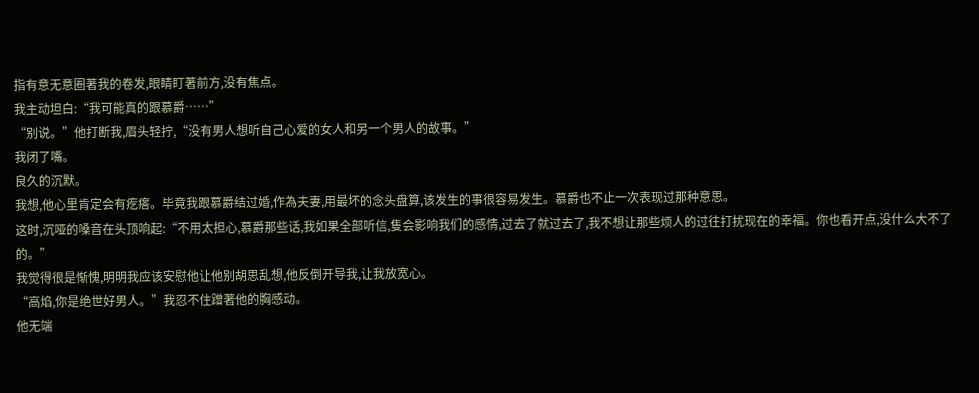指有意无意圈著我的卷发,眼睛盯著前方,没有焦点。
我主动坦白:“我可能真的跟慕爵……”
“别说。”他打断我,眉头轻拧,“没有男人想听自己心爱的女人和另一个男人的故事。”
我闭了嘴。
良久的沉默。
我想,他心里肯定会有疙瘩。毕竟我跟慕爵结过婚,作為夫妻,用最坏的念头盘算,该发生的事很容易发生。慕爵也不止一次表现过那种意思。
这时,沉哑的嗓音在头顶响起:“不用太担心,慕爵那些话,我如果全部听信,隻会影响我们的感情,过去了就过去了,我不想让那些烦人的过往打扰现在的幸福。你也看开点,没什么大不了的。”
我觉得很是惭愧,明明我应该安慰他让他别胡思乱想,他反倒开导我,让我放宽心。
“高焰,你是绝世好男人。”我忍不住蹭著他的胸感动。
他无端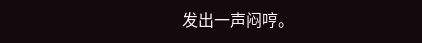发出一声闷哼。